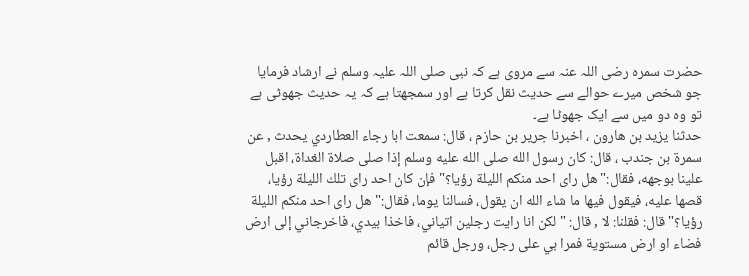حضرت سمرہ رضی اللہ عنہ سے مروی ہے کہ نبی صلی اللہ علیہ وسلم نے ارشاد فرمایا جو شخص میرے حوالے سے حدیث نقل کرتا ہے اور سمجھتا ہے کہ یہ حدیث جھوٹی ہے تو وہ دو میں سے ایک جھوٹا ہے۔
حدثنا يزيد بن هارون ، اخبرنا جرير بن حازم ، قال: سمعت ابا رجاء العطاردي يحدث , عن سمرة بن جندب ، قال: كان رسول الله صلى الله عليه وسلم إذا صلى صلاة الغداة، اقبل علينا بوجهه، فقال:" هل راى احد منكم الليلة رؤيا؟" فإن كان احد راى تلك الليلة رؤيا، قصها عليه، فيقول فيها ما شاء الله ان يقول، فسالنا يوما، فقال:" هل راى احد منكم الليلة رؤيا؟" قال: فقلنا: لا , قال: " لكن انا رايت رجلين اتياني، فاخذا بيدي، فاخرجاني إلى ارض فضاء او ارض مستوية فمرا بي على رجل، ورجل قائم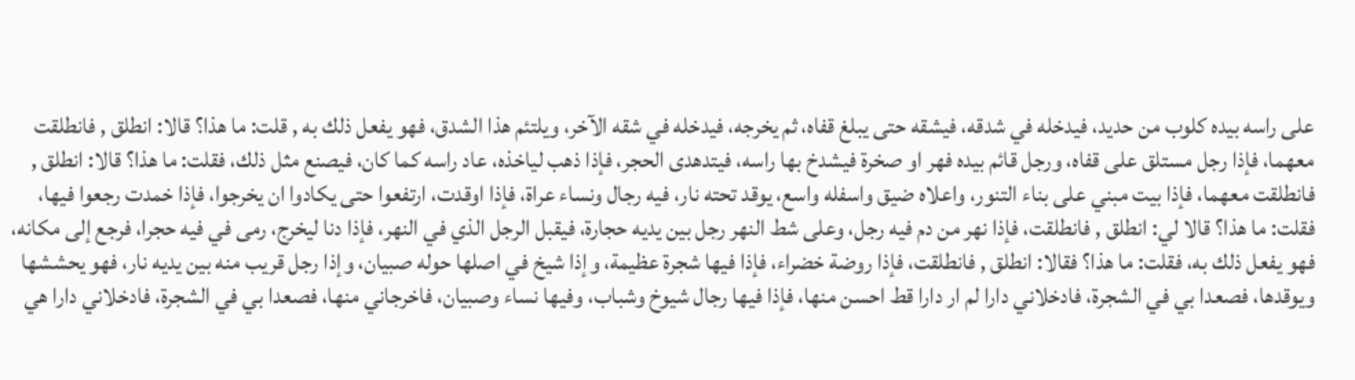على راسه بيده كلوب من حديد، فيدخله في شدقه، فيشقه حتى يبلغ قفاه، ثم يخرجه، فيدخله في شقه الآخر، ويلتئم هذا الشدق، فهو يفعل ذلك به , قلت: ما هذا؟ قالا: انطلق , فانطلقت معهما، فإذا رجل مستلق على قفاه، ورجل قائم بيده فهر او صخرة فيشدخ بها راسه، فيتدهدى الحجر، فإذا ذهب لياخذه، عاد راسه كما كان، فيصنع مثل ذلك، فقلت: ما هذا؟ قالا: انطلق , فانطلقت معهما، فإذا بيت مبني على بناء التنور، واعلاه ضيق واسفله واسع، يوقد تحته نار، فيه رجال ونساء عراة، فإذا اوقدت، ارتفعوا حتى يكادوا ان يخرجوا، فإذا خمدت رجعوا فيها، فقلت: ما هذا؟ قالا لي: انطلق , فانطلقت، فإذا نهر من دم فيه رجل، وعلى شط النهر رجل بين يديه حجارة، فيقبل الرجل الذي في النهر، فإذا دنا ليخرج، رمى في فيه حجرا، فرجع إلى مكانه، فهو يفعل ذلك به، فقلت: ما هذا؟ فقالا: انطلق , فانطلقت، فإذا روضة خضراء، فإذا فيها شجرة عظيمة، وإذا شيخ في اصلها حوله صبيان، وإذا رجل قريب منه بين يديه نار، فهو يحششها ويوقدها، فصعدا بي في الشجرة، فادخلاني دارا لم ار دارا قط احسن منها، فإذا فيها رجال شيوخ وشباب، وفيها نساء وصبيان، فاخرجاني منها، فصعدا بي في الشجرة، فادخلاني دارا هي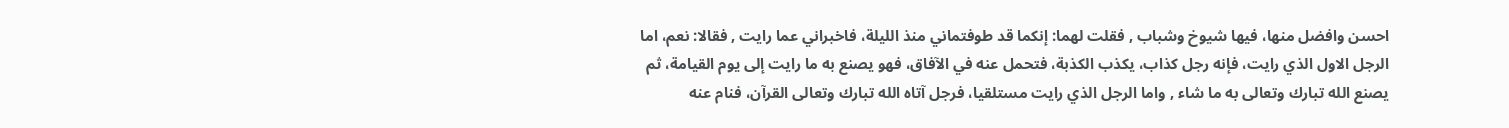احسن وافضل منها، فيها شيوخ وشباب , فقلت لهما: إنكما قد طوفتماني منذ الليلة، فاخبراني عما رايت , فقالا: نعم، اما الرجل الاول الذي رايت، فإنه رجل كذاب، يكذب الكذبة، فتحمل عنه في الآفاق، فهو يصنع به ما رايت إلى يوم القيامة، ثم يصنع الله تبارك وتعالى به ما شاء , واما الرجل الذي رايت مستلقيا، فرجل آتاه الله تبارك وتعالى القرآن، فنام عنه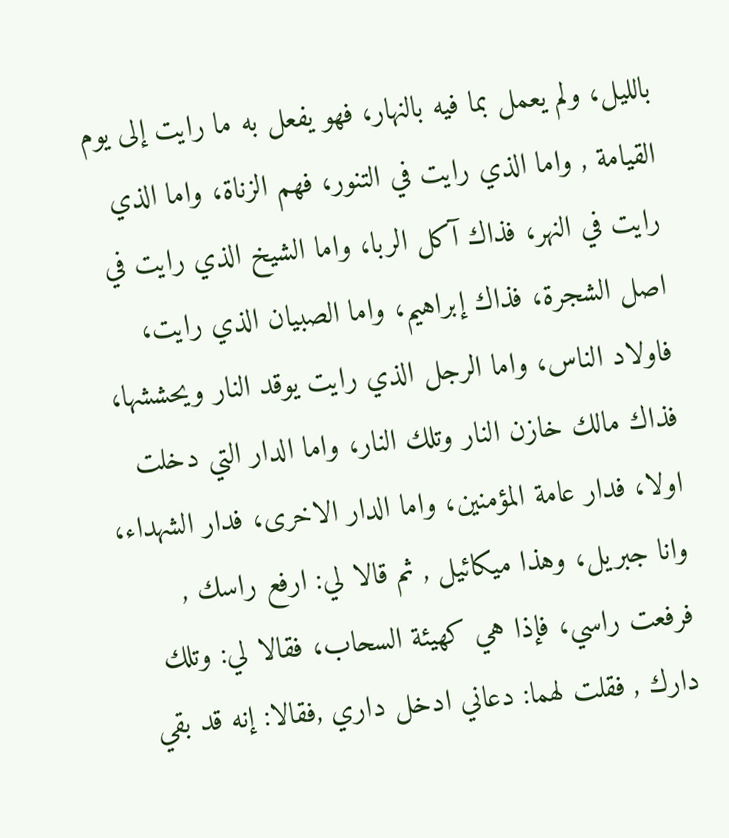بالليل، ولم يعمل بما فيه بالنهار، فهو يفعل به ما رايت إلى يوم القيامة , واما الذي رايت في التنور، فهم الزناة، واما الذي رايت في النهر، فذاك آكل الربا، واما الشيخ الذي رايت في اصل الشجرة، فذاك إبراهيم، واما الصبيان الذي رايت، فاولاد الناس، واما الرجل الذي رايت يوقد النار ويحششها، فذاك مالك خازن النار وتلك النار، واما الدار التي دخلت اولا، فدار عامة المؤمنين، واما الدار الاخرى، فدار الشهداء، وانا جبريل، وهذا ميكائيل , ثم قالا لي: ارفع راسك , فرفعت راسي، فإذا هي كهيئة السحاب، فقالا لي: وتلك دارك , فقلت لهما: دعاني ادخل داري ,فقالا: إنه قد بقي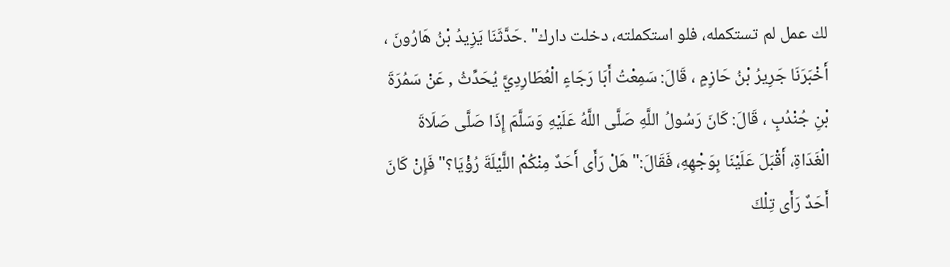لك عمل لم تستكمله، فلو استكملته، دخلت دارك" .حَدَّثَنَا يَزِيدُ بْنُ هَارُونَ ، أَخْبَرَنَا جَرِيرُ بْنُ حَازِمٍ ، قَالَ: سَمِعْتُ أَبَا رَجَاءٍ الْعُطَارِدِيَّ يُحَدِّثُ , عَنْ سَمُرَةَ بْنِ جُنْدُبٍ ، قَالَ: كَانَ رَسُولُ اللَّهِ صَلَّى اللَّهُ عَلَيْهِ وَسَلَّمَ إِذَا صَلَّى صَلَاةَ الْغَدَاةِ، أَقْبَلَ عَلَيْنَا بِوَجْهِهِ، فَقَالَ:" هَلْ رَأَى أَحَدٌ مِنْكُمْ اللَّيْلَةَ رُؤْيَا؟" فَإِنْ كَانَ أَحَدٌ رَأَى تِلْكَ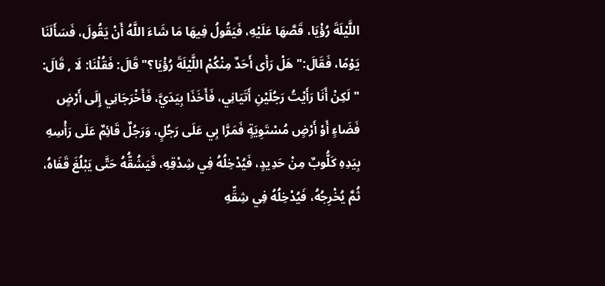اللَّيْلَةَ رُؤْيَا، قَصَّهَا عَلَيْهِ، فَيَقُولُ فِيهَا مَا شَاءَ اللَّهُ أَنْ يَقُولَ، فَسَأَلَنَا يَوْمًا، فَقَالَ:" هَلْ رَأَى أَحَدٌ مِنْكُمْ اللَّيْلَةَ رُؤْيَا؟" قَالَ: فَقُلْنَا: لَا , قَالَ: " لَكِنْ أَنَا رَأَيْتُ رَجُلَيْنِ أَتَيَانِي، فَأَخَذَا بِيَدَيَّ، فَأَخْرَجَانِي إِلَى أَرْضٍ فَضَاءٍ أَوْ أَرْضٍ مُسْتَوِيَةٍ فَمَرَّا بِي عَلَى رَجُلٍ، وَرَجُلٌ قَائِمٌ عَلَى رَأْسِهِ بِيَدِهِ كَلُّوبٌ مِنْ حَدِيدٍ، فَيُدْخِلُهُ فِي شِدْقِهِ، فَيَشُقُّهُ حَتَّى يَبْلُغَ قَفَاهُ، ثُمَّ يُخْرِجُهُ، فَيُدْخِلُهُ فِي شِقِّهِ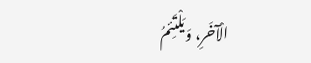الْآخَرِ، وَيَلْتَئِمُ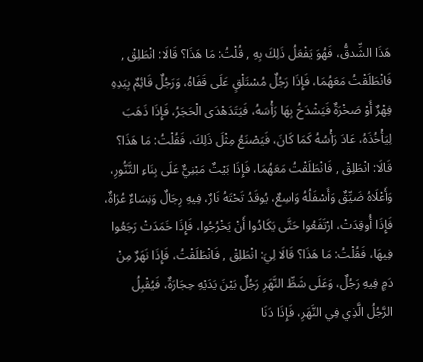هَذَا الشِّدقُّ، فَهُوَ يَفْعَلُ ذَلِكَ بِهِ , قُلْتُ: مَا هَذَا؟ قَالَا: انْطَلِقْ , فَانْطَلَقْتُ مَعَهُمَا، فَإِذَا رَجُلٌ مُسْتَلْقٍ عَلَى قَفَاهُ، وَرَجُلٌ قَائِمٌ بِيَدِهِ فِهْرٌ أَوْ صَخْرَةٌ فَيَشْدَخُ بِهَا رَأْسَهُ، فَيَتَدَهْدَى الْحَجَرُ، فَإِذَا ذَهَبَ لِيَأْخُذَهُ، عَادَ رَأْسُهُ كَمَا كَانَ، فَيَصْنَعُ مِثْلَ ذَلِكَ، فَقُلْتُ: مَا هَذَا؟ قَالَا: انْطَلِقْ , فَانْطَلَقْتُ مَعَهُمَا، فَإِذَا بَيْتٌ مَبْنِيٌّ عَلَى بِنَاءِ التَّنُّورِ، وَأَعْلَاهُ ضَيِّقٌ وَأَسْفَلُهُ وَاسِعٌ، يُوقَدُ تَحْتَهُ نَارٌ، فِيهِ رِجَالٌ وَنِسَاءٌ عُرَاةٌ، فَإِذَا أُوقِدَتْ، ارْتَفَعُوا حَتَّى يَكَادُوا أَنْ يَخْرُجُوا، فَإِذَا خَمَدَتْ رَجَعُوا فِيهَا، فَقُلْتُ: مَا هَذَا؟ قَالَا لِيَ: انْطَلِقْ , فَانْطَلَقْتُ، فَإِذَا نَهَرٌ مِنْ دَمٍ فِيهِ رَجُلٌ، وَعَلَى شَطِّ النَّهَرِ رَجُلٌ بَيْنَ يَدَيْهِ حِجَارَةٌ، فَيُقْبِلُ الرَّجُلُ الَّذِي فِي النَّهَرِ، فَإِذَا دَنَا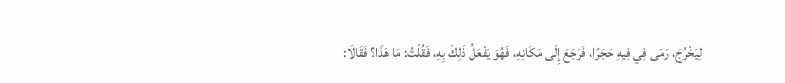لِيَخْرُجَ، رَمَى فِي فِيهِ حَجَرًا، فَرَجَعَ إِلَى مَكَانِهِ، فَهُوَ يَفْعَلُ ذَلِكَ بِهِ، فَقُلْتُ: مَا هَذَا؟ فَقَالَا: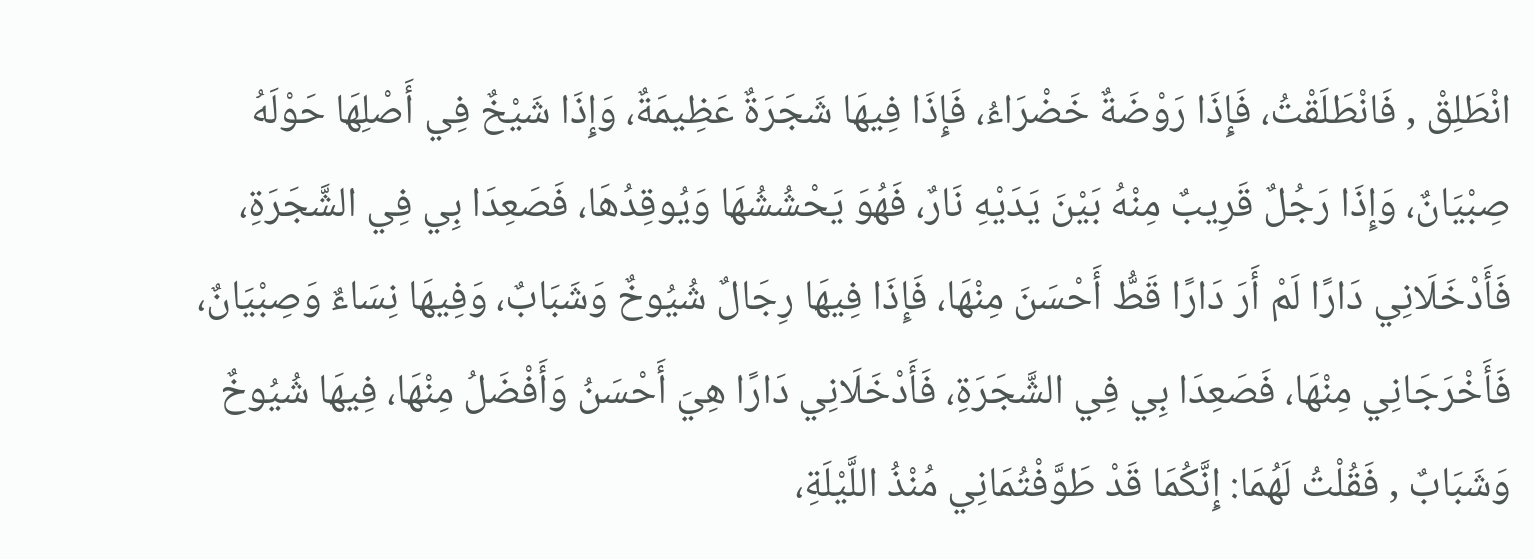انْطَلِقْ , فَانْطَلَقْتُ، فَإِذَا رَوْضَةٌ خَضْرَاءُ، فَإِذَا فِيهَا شَجَرَةٌ عَظِيمَةٌ، وَإِذَا شَيْخٌ فِي أَصْلِهَا حَوْلَهُ صِبْيَانٌ، وَإِذَا رَجُلٌ قَرِيبٌ مِنْهُ بَيْنَ يَدَيْهِ نَارٌ، فَهُوَ يَحْشُشُهَا وَيُوقِدُهَا، فَصَعِدَا بِي فِي الشَّجَرَةِ، فَأَدْخَلَانِي دَارًا لَمْ أَرَ دَارًا قَطُّ أَحْسَنَ مِنْهَا، فَإِذَا فِيهَا رِجَالٌ شُيُوخٌ وَشَبَابٌ، وَفِيهَا نِسَاءٌ وَصِبْيَانٌ، فَأَخْرَجَانِي مِنْهَا، فَصَعِدَا بِي فِي الشَّجَرَةِ، فَأَدْخَلَانِي دَارًا هِيَ أَحْسَنُ وَأَفْضَلُ مِنْهَا، فِيهَا شُيُوخٌ وَشَبَابٌ , فَقُلْتُ لَهُمَا: إِنَّكُمَا قَدْ طَوَّفْتُمَانِي مُنْذُ اللَّيْلَةِ،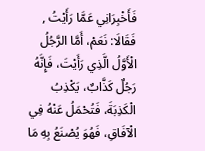فَأَخْبِرَانِي عَمَّا رَأَيْتُ , فَقَالَا: نَعَمْ، أَمَّا الرَّجُلُ الْأَوَّلُ الَّذِي رَأَيْتَ، فَإِنَّهُ رَجُلٌ كَذَّابٌ، يَكْذِبُ الْكَذِبَةَ، فَتُحْمَلُ عَنْهُ فِي الْآفَاقِ، فَهُوَ يُصْنَعُ بِهِ مَا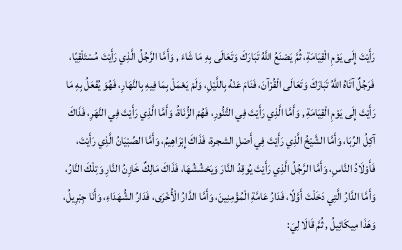رَأَيْتَ إِلَى يَوْمِ الْقِيَامَةِ، ثُمَّ يَصْنَعُ اللَّهُ تَبَارَكَ وَتَعَالَى بِهِ مَا شَاءَ , وَأَمَّا الرَّجُلُ الَّذِي رَأَيْتَ مُسْتَلْقِيًا، فَرَجُلٌ آتَاهُ اللَّهُ تَبَارَكَ وَتَعَالَى الْقُرْآنَ، فَنَامَ عَنْهُ بِاللَّيْلِ، وَلَمْ يَعْمَلْ بِمَا فِيهِ بِالنَّهَارِ، فَهُوَ يُفْعَلُ بِهِ مَا رَأَيْتَ إِلَى يَوْمِ الْقِيَامَةِ , وَأَمَّا الَّذِي رَأَيْتَ فِي التَّنُّورِ، فَهُمْ الزُّنَاةُ، وَأَمَّا الَّذِي رَأَيْتَ فِي النَّهَرِ، فَذَاكَ آكِلُ الرِّبَا، وَأَمَّا الشَّيْخُ الَّذِي رَأَيْتَ فِي أَصْلِ الشجرة، فَذَاكَ إِبْرَاهِيمُ، وَأَمَّا الصِّبْيَانُ الَّذِي رَأَيْتَ، فَأَوْلَادُ النَّاسِ، وَأَمَّا الرَّجُلُ الَّذِي رَأَيْتَ يُوقِدُ النَّارَ وَيَحْشُشُهَا، فَذَاكَ مَالِكٌ خَازِنُ النَّارِ وَتِلْكَ النَّارُ، وَأَمَّا الدَّارُ الَّتِي دَخَلْتَ أَوَّلًا، فَدَارُ عَامَّةِ الْمُؤْمِنِينَ، وَأَمَّا الدَّارُ الْأُخْرَى، فَدَارُ الشُّهَدَاءِ، وَأَنَا جِبْرِيلُ، وَهَذَا مِيكَائِيلُ , ثُمَّ قَالَا لِيَ: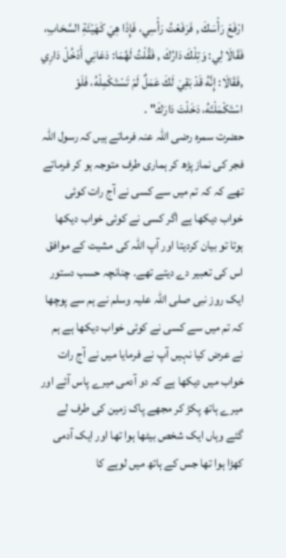ارْفَعْ رَأْسَكَ , فَرَفَعْتُ رَأْسِي، فَإِذَا هِيَ كَهَيْئَةِ السَّحَابِ، فَقَالَا لِي: وَتِلْكَ دَارُكَ , فَقُلْتُ لَهُمَا: دَعَانِي أَدْخُلْ دَارِي ,فَقَالَا: إِنَّهُ قَدْ بَقِيَ لَكَ عَمَلٌ لَمْ تَسْتَكْمِلْهُ، فَلَوْ اسْتَكْمَلْتَهُ، دَخَلْتَ دَارَكَ" .
حضرت سمرہ رضی اللہ عنہ فرماتے ہیں کہ رسول اللہ فجر کی نماز پڑھ کر ہماری طرف متوجہ ہو کر فرماتے تھے کہ کہ تم میں سے کسی نے آج رات کوئی خواب دیکھا ہے اگر کسی نے کوئی خواب دیکھا ہوتا تو بیان کردیتا اور آپ اللہ کی مشیت کے موافق اس کی تعبیر دے دیتے تھے۔ چنانچہ حسب دستور ایک روز نبی صلی اللہ علیہ وسلم نے ہم سے پوچھا کہ تم میں سے کسی نے کوئی خواب دیکھا ہے ہم نے عرض کیا نہیں آپ نے فرمایا میں نے آج رات خواب میں دیکھا ہے کہ دو آدمی میرے پاس آئے اور میرے ہاتھ پکڑ کر مجھے پاک زمین کی طرف لے گئے وہاں ایک شخص بیٹھا ہوا تھا اور ایک آدمی کھڑا ہوا تھا جس کے ہاتھ میں لوہے کا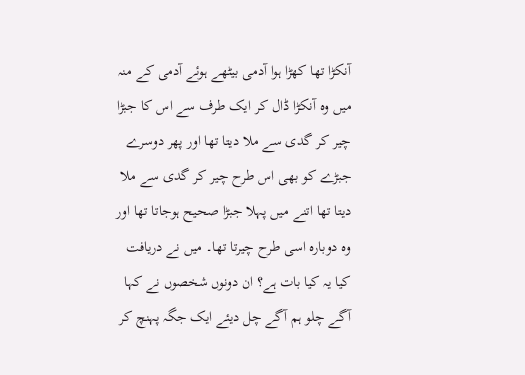آنکڑا تھا کھڑا ہوا آدمی بیٹھے ہوئے آدمی کے منہ میں وہ آنکڑا ڈال کر ایک طرف سے اس کا جبڑا چیر کر گدی سے ملا دیتا تھا اور پھر دوسرے جبڑے کو بھی اس طرح چیر کر گدی سے ملا دیتا تھا اتنے میں پہلا جبڑا صحیح ہوجاتا تھا اور وہ دوبارہ اسی طرح چیرتا تھا۔ میں نے دریافت کیا یہ کیا بات ہے؟ ان دونوں شخصوں نے کہا آگے چلو ہم آگے چل دیئے ایک جگہ پہنچ کر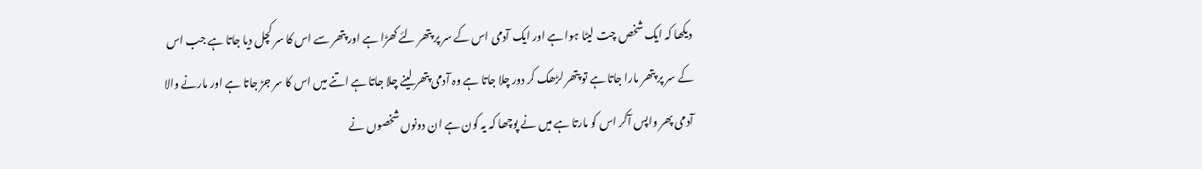دیکھا کہ ایک شخص چت لیٹا ہوا ہے اور ایک آدمی اس کے سر پر پتھر لئے کھڑا ہے اور پتھر سے اس کا سر کچل دیا جاتا ہے جب اس کے سر پر پتھر مارا جاتا ہے تو پتھر لڑھک کر دور چلا جاتا ہے وہ آدمی پتھر لینے چلا جاتا ہے اتنے میں اس کا سر جڑ جاتا ہے اور مارنے والا آدمی پھر واپس آکر اس کو مارتا ہے میں نے پوچھا کہ یہ کون ہے ان دونوں شخصوں نے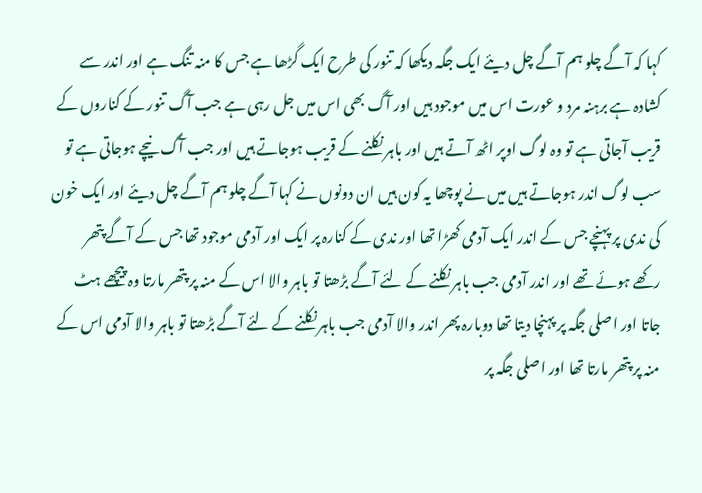کہا کہ آگے چلو ہم آگے چل دیئے ایک جگہ دیکھا کہ تنور کی طرح ایک گڑھا ہے جس کا منہ تنگ ہے اور اندر سے کشادہ ہے برہنہ مرد و عورت اس میں موجود ہیں اور آگ بھی اس میں جل رہی ہے جب آگ تنور کے کناروں کے قریب آجاتی ہے تو وہ لوگ اوپر اٹھ آتے ہیں اور باہر نکلنے کے قریب ہوجاتے ہیں اور جب آگ نیچے ہوجاتی ہے تو سب لوگ اندر ہوجاتے ہیں میں نے پوچھا یہ کون ہیں ان دونوں نے کہا آگے چلو ہم آگے چل دیئے اور ایک خون کی ندی پر پہنچے جس کے اندر ایک آدمی کھڑا تھا اور ندی کے کنارہ پر ایک اور آدمی موجود تھا جس کے آگے پتھر رکھے ہوئے تھے اور اندر آدمی جب باہر نکلنے کے لئے آگے بڑھتا تو باہر والا اس کے منہ پر پتھر مارتا وہ پیچھے ہٹ جاتا اور اصلی جگہ پر پہنچا دیتا تھا دوبارہ پھر اندر والا آدمی جب باہر نکلنے کے لئے آگے بڑھتا تو باہر والا آدمی اس کے منہ پر پتھر مارتا تھا اور اصلی جگہ پر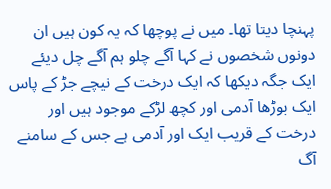پہنچا دیتا تھا۔ میں نے پوچھا کہ یہ کون ہیں ان دونوں شخصوں نے کہا آگے چلو ہم آگے چل دیئے ایک جگہ دیکھا کہ ایک درخت کے نیچے جڑ کے پاس ایک بوڑھا آدمی اور کچھ لڑکے موجود ہیں اور درخت کے قریب ایک اور آدمی ہے جس کے سامنے آگ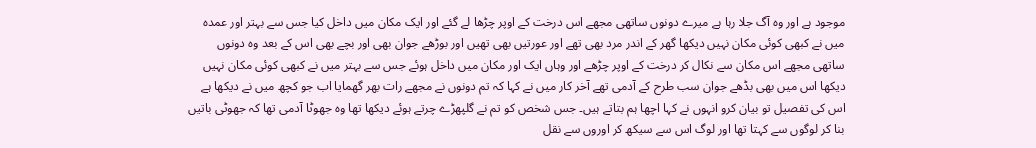موجود ہے اور وہ آگ جلا رہا ہے میرے دونوں ساتھی مجھے اس درخت کے اوپر چڑھا لے گئے اور ایک مکان میں داخل کیا جس سے بہتر اور عمدہ میں نے کبھی کوئی مکان نہیں دیکھا گھر کے اندر مرد بھی تھے اور عورتیں بھی تھیں اور بوڑھے جوان بھی اور بچے بھی اس کے بعد وہ دونوں ساتھی مجھے اس مکان سے نکال کر درخت کے اوپر چڑھے اور وہاں ایک اور مکان میں داخل ہوئے جس سے بہتر میں نے کبھی کوئی مکان نہیں دیکھا اس میں بھی بڈھے جوان سب طرح کے آدمی تھے آخر کار میں نے کہا کہ تم دونوں نے مجھے رات بھر گھمایا اب جو کچھ میں نے دیکھا ہے اس کی تفصیل تو بیان کرو انہوں نے کہا اچھا ہم بتاتے ہیں۔ جس شخص کو تم نے گلپھڑے چرتے ہوئے دیکھا تھا وہ جھوٹا آدمی تھا کہ جھوٹی باتیں بنا کر لوگوں سے کہتا تھا اور لوگ اس سے سیکھ کر اوروں سے نقل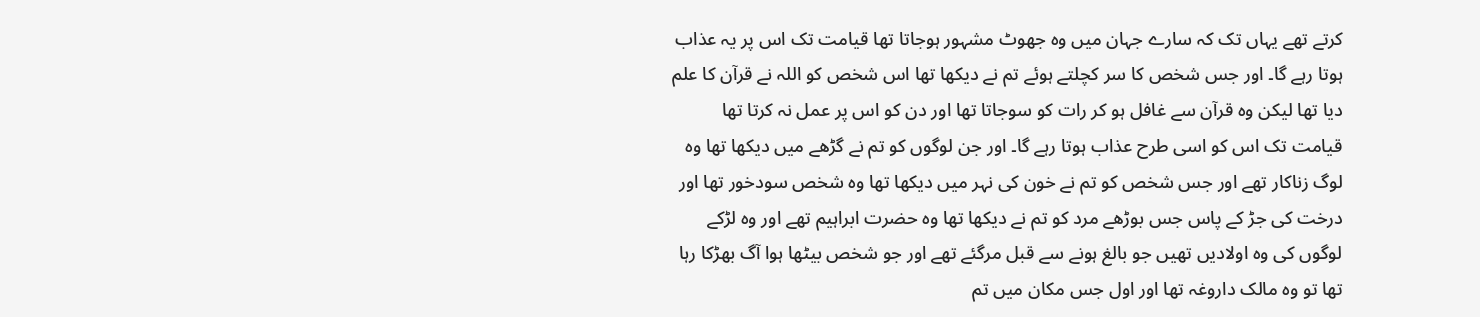کرتے تھے یہاں تک کہ سارے جہان میں وہ جھوٹ مشہور ہوجاتا تھا قیامت تک اس پر یہ عذاب ہوتا رہے گا۔ اور جس شخص کا سر کچلتے ہوئے تم نے دیکھا تھا اس شخص کو اللہ نے قرآن کا علم دیا تھا لیکن وہ قرآن سے غافل ہو کر رات کو سوجاتا تھا اور دن کو اس پر عمل نہ کرتا تھا قیامت تک اس کو اسی طرح عذاب ہوتا رہے گا۔ اور جن لوگوں کو تم نے گڑھے میں دیکھا تھا وہ لوگ زناکار تھے اور جس شخص کو تم نے خون کی نہر میں دیکھا تھا وہ شخص سودخور تھا اور درخت کی جڑ کے پاس جس بوڑھے مرد کو تم نے دیکھا تھا وہ حضرت ابراہیم تھے اور وہ لڑکے لوگوں کی وہ اولادیں تھیں جو بالغ ہونے سے قبل مرگئے تھے اور جو شخص بیٹھا ہوا آگ بھڑکا رہا تھا تو وہ مالک داروغہ تھا اور اول جس مکان میں تم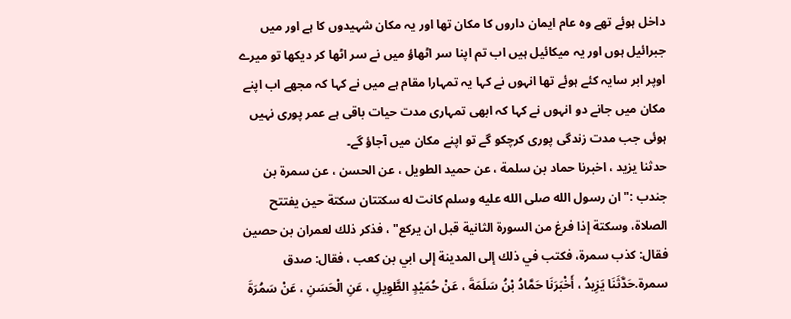داخل ہوئے تھے وہ عام ایمان داروں کا مکان تھا اور یہ مکان شہیدوں کا ہے اور میں جبرائیل ہوں اور یہ میکائیل ہیں اب تم اپنا سر اٹھاؤ میں نے سر اٹھا کر دیکھا تو میرے اوپر ابر سایہ کئے ہوئے تھا انہوں نے کہا یہ تمہارا مقام ہے میں نے کہا کہ مجھے اب اپنے مکان میں جانے دو انہوں نے کہا کہ ابھی تمہاری مدت حیات باقی ہے عمر پوری نہیں ہوئی جب مدت زندگی پوری کرچکو گے تو اپنے مکان میں آجاؤ گے۔
حدثنا يزيد ، اخبرنا حماد بن سلمة ، عن حميد الطويل ، عن الحسن ، عن سمرة بن جندب :" ان رسول الله صلى الله عليه وسلم كانت له سكتتان سكتة حين يفتتح الصلاة، وسكتة إذا فرغ من السورة الثانية قبل ان يركع" ، فذكر ذلك لعمران بن حصين فقال: كذب سمرة، فكتب في ذلك إلى المدينة إلى ابي بن كعب ، فقال: صدق سمرة.حَدَّثَنَا يَزِيدُ ، أَخْبَرَنَا حَمَّادُ بْنُ سَلَمَةَ ، عَنْ حُمَيْدٍ الطَّوِيلِ ، عَنِ الْحَسَنِ ، عَنْ سَمُرَةَ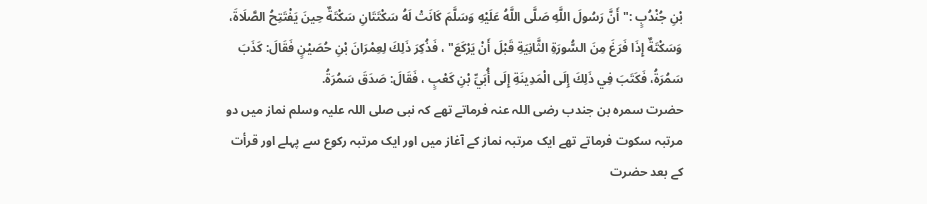بْنِ جُنْدُبٍ :" أَنَّ رَسُولَ اللَّهِ صَلَّى اللَّهُ عَلَيْهِ وَسَلَّمَ كَانَتْ لَهُ سَكْتَتَانِ سَكْتَةٌ حِينَ يَفْتَتِحُ الصَّلَاةَ، وَسَكْتَةٌ إِذَا فَرَغَ مِنَ السُّورَةِ الثَّانِيَةِ قَبْلَ أَنْ يَرْكَعَ" ، فَذُكِرَ ذَلِكَ لِعِمْرَانَ بْنِ حُصَيْنٍ فَقَالَ: كَذَبَ سَمُرَةُ، فَكَتَبَ فِي ذَلِكَ إِلَى الْمَدِينَةِ إِلَى أُبَيِّ بْنِ كَعْبٍ ، فَقَالَ: صَدَقَ سَمُرَةُ.
حضرت سمرہ بن جندب رضی اللہ عنہ فرماتے تھے کہ نبی صلی اللہ علیہ وسلم نماز میں دو مرتبہ سکوت فرماتے تھے ایک مرتبہ نماز کے آغاز میں اور ایک مرتبہ رکوع سے پہلے اور قرأت کے بعد حضرت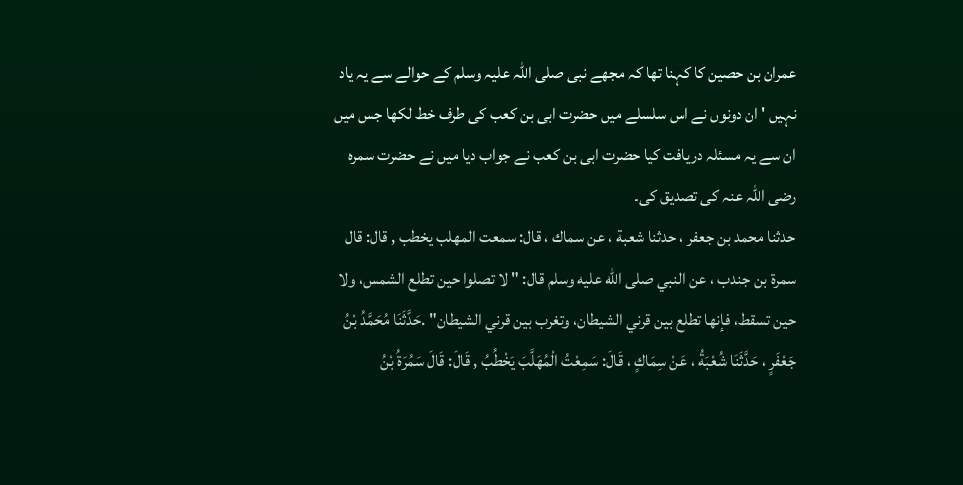عمران بن حصین کا کہنا تھا کہ مجھے نبی صلی اللہ علیہ وسلم کے حوالے سے یہ یاد نہیں ' ان دونوں نے اس سلسلے میں حضرت ابی بن کعب کی طرف خط لکھا جس میں ان سے یہ مسئلہ دریافت کیا حضرت ابی بن کعب نے جواب دیا میں نے حضرت سمرہ رضی اللہ عنہ کی تصدیق کی۔
حدثنا محمد بن جعفر ، حدثنا شعبة ، عن سماك ، قال: سمعت المهلب يخطب , قال: قال سمرة بن جندب ، عن النبي صلى الله عليه وسلم قال: " لا تصلوا حين تطلع الشمس، ولا حين تسقط، فإنها تطلع بين قرني الشيطان، وتغرب بين قرني الشيطان" .حَدَّثَنَا مُحَمَّدُ بْنُ جَعْفَرٍ ، حَدَّثَنَا شُعْبَةُ ، عَنْ سِمَاكٍ ، قَالَ: سَمِعْتُ الْمُهَلَّبَ يَخْطُبُ , قَالَ: قَالَ سَمُرَةُ بْنُ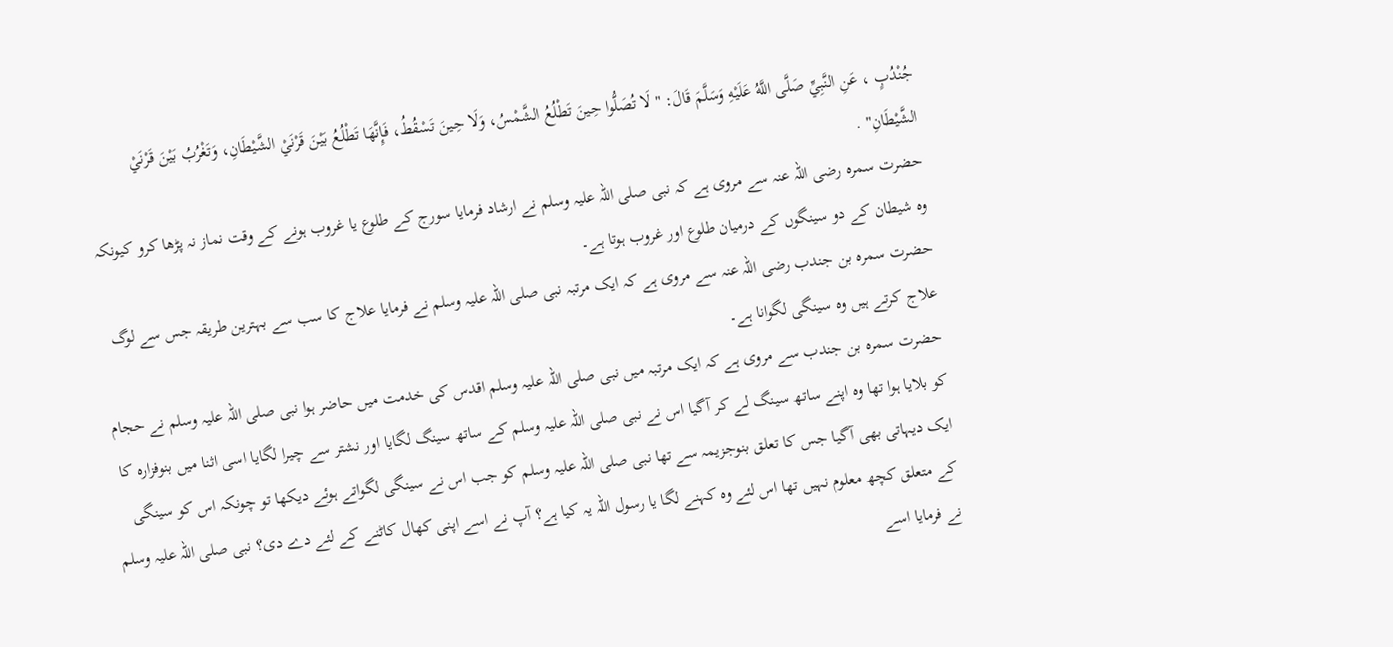جُنْدُبٍ ، عَنِ النَّبِيِّ صَلَّى اللَّهُ عَلَيْهِ وَسَلَّمَ قَالَ: " لَا تُصَلُّوا حِينَ تَطْلُعُ الشَّمْسُ، وَلَا حِينَ تَسْقُطُ، فَإِنَّهَا تَطْلُعُ بَيْنَ قَرْنَيْ الشَّيْطَانِ، وَتَغْرُبُ بَيْنَ قَرْنَيْ الشَّيْطَانِ" .
حضرت سمرہ رضی اللہ عنہ سے مروی ہے کہ نبی صلی اللہ علیہ وسلم نے ارشاد فرمایا سورج کے طلوع یا غروب ہونے کے وقت نماز نہ پڑھا کرو کیونکہ وہ شیطان کے دو سینگوں کے درمیان طلوع اور غروب ہوتا ہے۔
حضرت سمرہ بن جندب رضی اللہ عنہ سے مروی ہے کہ ایک مرتبہ نبی صلی اللہ علیہ وسلم نے فرمایا علاج کا سب سے بہترین طریقہ جس سے لوگ علاج کرتے ہیں وہ سینگی لگوانا ہے۔
حضرت سمرہ بن جندب سے مروی ہے کہ ایک مرتبہ میں نبی صلی اللہ علیہ وسلم اقدس کی خدمت میں حاضر ہوا نبی صلی اللہ علیہ وسلم نے حجام کو بلایا ہوا تھا وہ اپنے ساتھ سینگ لے کر آگیا اس نے نبی صلی اللہ علیہ وسلم کے ساتھ سینگ لگایا اور نشتر سے چیرا لگایا اسی اثنا میں بنوفزارہ کا ایک دیہاتی بھی آگیا جس کا تعلق بنوجزیمہ سے تھا نبی صلی اللہ علیہ وسلم کو جب اس نے سینگی لگواتے ہوئے دیکھا تو چونکہ اس کو سینگی کے متعلق کچھ معلوم نہیں تھا اس لئے وہ کہنے لگا یا رسول اللہ یہ کیا ہے؟ آپ نے اسے اپنی کھال کاٹنے کے لئے دے دی؟ نبی صلی اللہ علیہ وسلم نے فرمایا اسے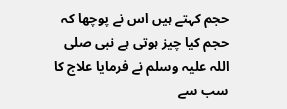حجم کہتے ہیں اس نے پوچھا کہ حجم کیا چیز ہوتی ہے نبی صلی اللہ علیہ وسلم نے فرمایا علاج کا سب سے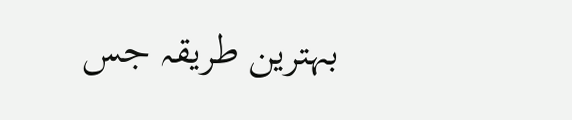بہترین طریقہ جس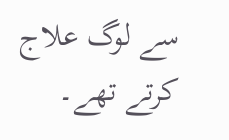سے لوگ علاج کرتے تھے۔